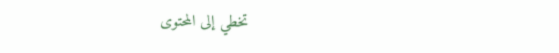تخطي إلى المحتوى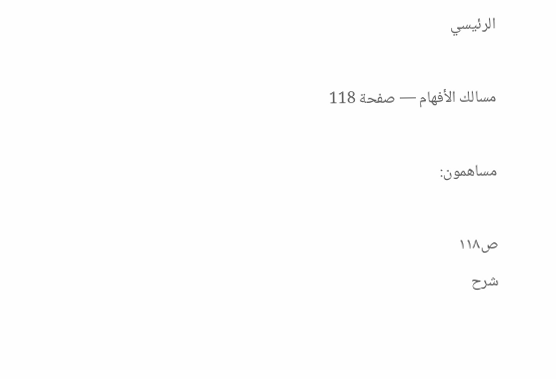الرئيسي

مسالك الأفهام — صفحة 118

مساهمون:

ص١١٨
شرح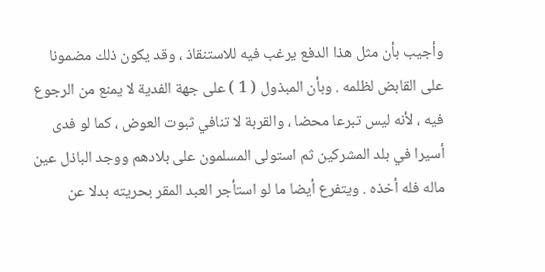وأجيب بأن مثل هذا الدفع يرغب فيه للاستنقاذ ، وقد يكون ذلك مضمونا على القابض لظلمه . وبأن المبذول ( 1 ) على جهة الفدية لا يمنع من الرجوع فيه ، لأنه ليس تبرعا محضا ، والقربة لا تنافي ثبوت العوض ، كما لو فدى أسيرا في بلد المشركين ثم استولى المسلمون على بلادهم ووجد الباذل عين ماله فله أخذه . ويتفرع أيضا ما لو استأجر العبد المقر بحريته بدلا عن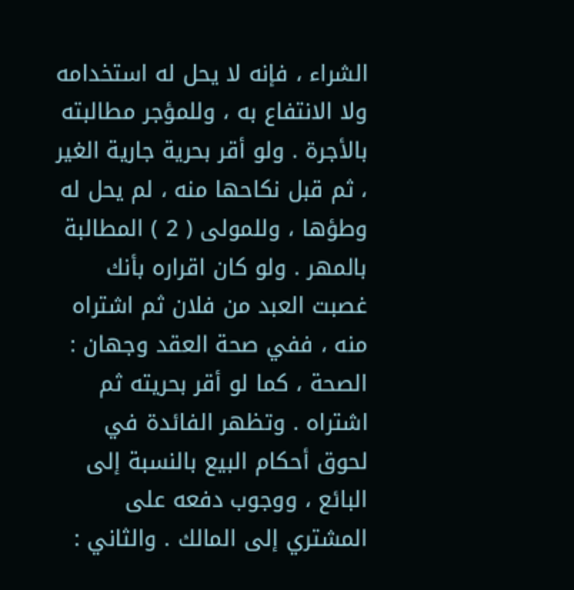الشراء ، فإنه لا يحل له استخدامه ولا الانتفاع به ، وللمؤجر مطالبته بالأجرة . ولو أقر بحرية جارية الغير ، ثم قبل نكاحها منه ، لم يحل له وطؤها ، وللمولى ( 2 ) المطالبة بالمهر . ولو كان اقراره بأنك غصبت العبد من فلان ثم اشتراه منه ، ففي صحة العقد وجهان : الصحة ، كما لو أقر بحريته ثم اشتراه . وتظهر الفائدة في لحوق أحكام البيع بالنسبة إلى البائع ، ووجوب دفعه على المشتري إلى المالك . والثاني :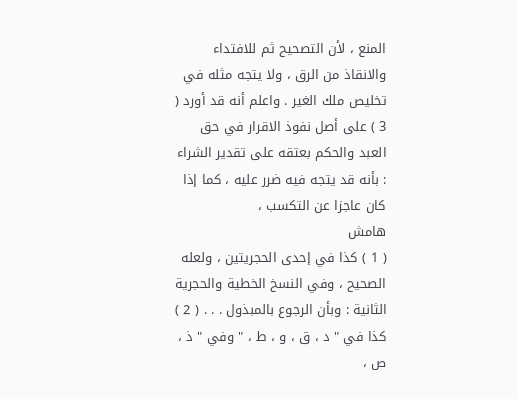المنع ، لأن التصحيح ثم للافتداء والانقاذ من الرق ، ولا يتجه مثله في تخليص ملك الغير . واعلم أنه قد أورد ( 3 ) على أصل نفوذ الاقرار في حق العبد والحكم بعتقه على تقدير الشراء : بأنه قد يتجه فيه ضرر عليه ، كما إذا كان عاجزا عن التكسب ،
هامش
( 1 ) كذا في إحدى الحجريتين ، ولعله الصحيح ، وفي النسخ الخطية والحجرية الثانية : وبأن الرجوع بالمبذول . . . ( 2 ) كذا في " د ، ق ، و ، ط ، " وفي " ذ ، ص ،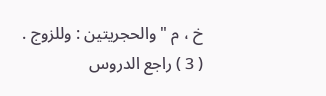خ ، م " والحجريتين : وللزوج . ( 3 ) راجع الدروس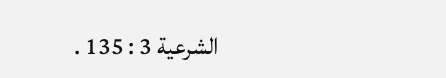الشرعية 3 : 135 .